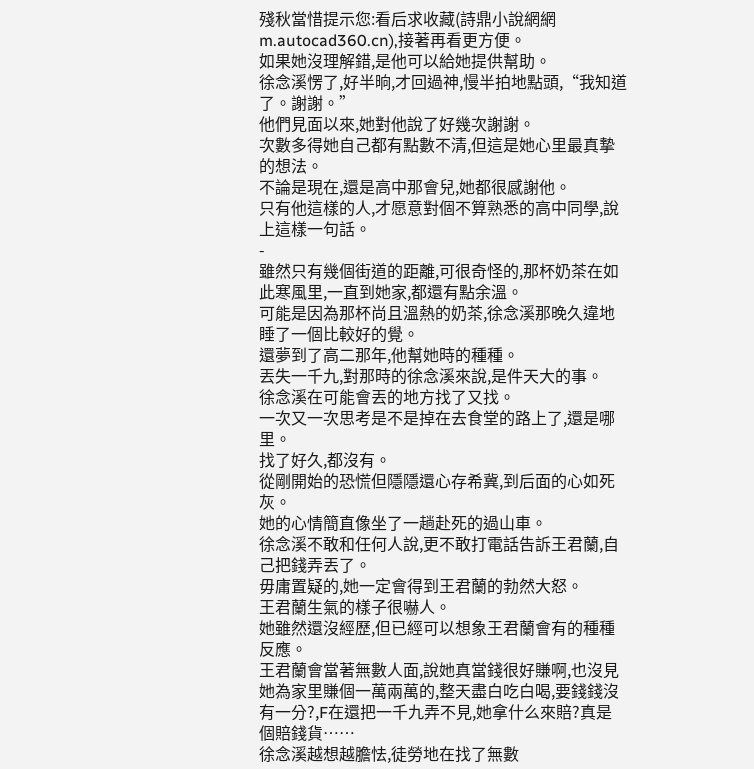殘秋當惜提示您:看后求收藏(詩鼎小說網網m.autocad360.cn),接著再看更方便。
如果她沒理解錯,是他可以給她提供幫助。
徐念溪愣了,好半晌,才回過神,慢半拍地點頭,“我知道了。謝謝。”
他們見面以來,她對他說了好幾次謝謝。
次數多得她自己都有點數不清,但這是她心里最真摯的想法。
不論是現在,還是高中那會兒,她都很感謝他。
只有他這樣的人,才愿意對個不算熟悉的高中同學,說上這樣一句話。
-
雖然只有幾個街道的距離,可很奇怪的,那杯奶茶在如此寒風里,一直到她家,都還有點余溫。
可能是因為那杯尚且溫熱的奶茶,徐念溪那晚久違地睡了一個比較好的覺。
還夢到了高二那年,他幫她時的種種。
丟失一千九,對那時的徐念溪來說,是件天大的事。
徐念溪在可能會丟的地方找了又找。
一次又一次思考是不是掉在去食堂的路上了,還是哪里。
找了好久,都沒有。
從剛開始的恐慌但隱隱還心存希冀,到后面的心如死灰。
她的心情簡直像坐了一趟赴死的過山車。
徐念溪不敢和任何人說,更不敢打電話告訴王君蘭,自己把錢弄丟了。
毋庸置疑的,她一定會得到王君蘭的勃然大怒。
王君蘭生氣的樣子很嚇人。
她雖然還沒經歷,但已經可以想象王君蘭會有的種種反應。
王君蘭會當著無數人面,說她真當錢很好賺啊,也沒見她為家里賺個一萬兩萬的,整天盡白吃白喝,要錢錢沒有一分?,F在還把一千九弄不見,她拿什么來賠?真是個賠錢貨……
徐念溪越想越膽怯,徒勞地在找了無數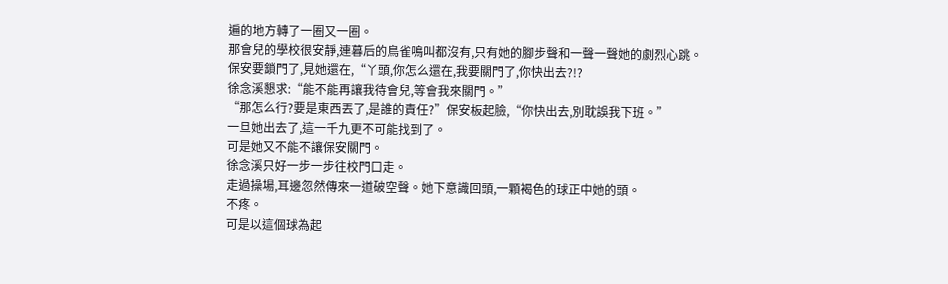遍的地方轉了一圈又一圈。
那會兒的學校很安靜,連暮后的鳥雀鳴叫都沒有,只有她的腳步聲和一聲一聲她的劇烈心跳。
保安要鎖門了,見她還在,“丫頭,你怎么還在,我要關門了,你快出去?!?
徐念溪懇求:“能不能再讓我待會兒,等會我來關門。”
“那怎么行?要是東西丟了,是誰的責任?”保安板起臉,“你快出去,別耽誤我下班。”
一旦她出去了,這一千九更不可能找到了。
可是她又不能不讓保安關門。
徐念溪只好一步一步往校門口走。
走過操場,耳邊忽然傳來一道破空聲。她下意識回頭,一顆褐色的球正中她的頭。
不疼。
可是以這個球為起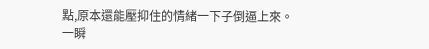點,原本還能壓抑住的情緒一下子倒逼上來。
一瞬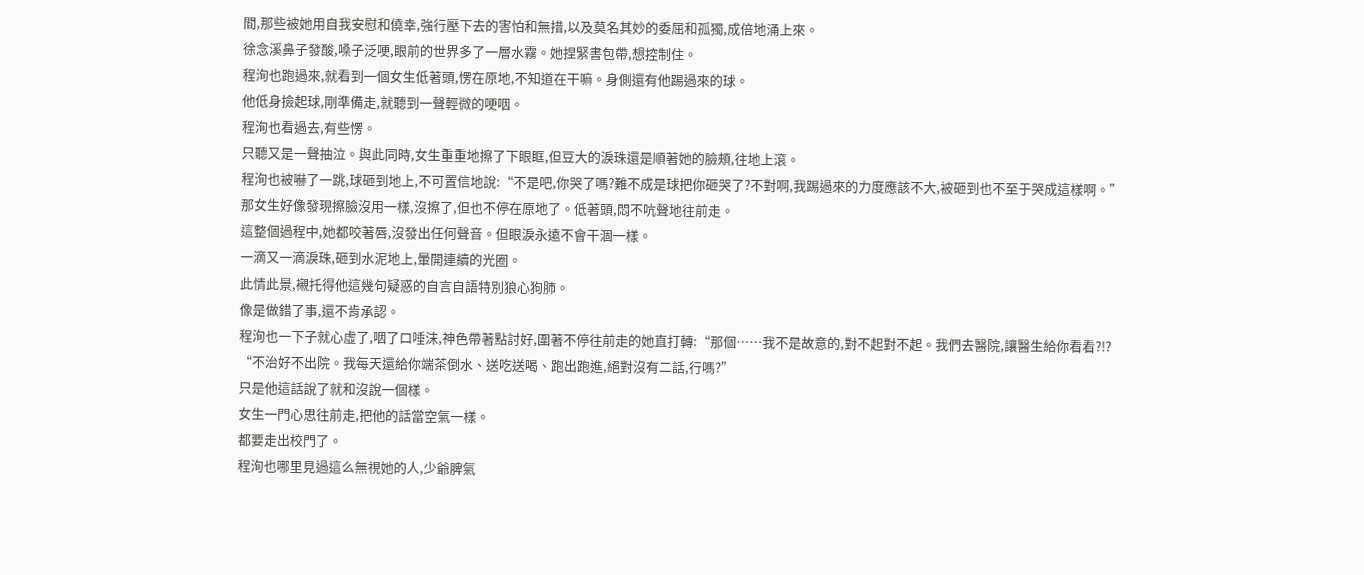間,那些被她用自我安慰和僥幸,強行壓下去的害怕和無措,以及莫名其妙的委屈和孤獨,成倍地涌上來。
徐念溪鼻子發酸,嗓子泛哽,眼前的世界多了一層水霧。她捏緊書包帶,想控制住。
程洵也跑過來,就看到一個女生低著頭,愣在原地,不知道在干嘛。身側還有他踢過來的球。
他低身撿起球,剛準備走,就聽到一聲輕微的哽咽。
程洵也看過去,有些愣。
只聽又是一聲抽泣。與此同時,女生重重地擦了下眼眶,但豆大的淚珠還是順著她的臉頰,往地上滾。
程洵也被嚇了一跳,球砸到地上,不可置信地說:“不是吧,你哭了嗎?難不成是球把你砸哭了?不對啊,我踢過來的力度應該不大,被砸到也不至于哭成這樣啊。”
那女生好像發現擦臉沒用一樣,沒擦了,但也不停在原地了。低著頭,悶不吭聲地往前走。
這整個過程中,她都咬著唇,沒發出任何聲音。但眼淚永遠不會干涸一樣。
一滴又一滴淚珠,砸到水泥地上,暈開連續的光圈。
此情此景,襯托得他這幾句疑惑的自言自語特別狼心狗肺。
像是做錯了事,還不肯承認。
程洵也一下子就心虛了,咽了口唾沫,神色帶著點討好,圍著不停往前走的她直打轉:“那個……我不是故意的,對不起對不起。我們去醫院,讓醫生給你看看?!?
“不治好不出院。我每天還給你端茶倒水、送吃送喝、跑出跑進,絕對沒有二話,行嗎?”
只是他這話說了就和沒說一個樣。
女生一門心思往前走,把他的話當空氣一樣。
都要走出校門了。
程洵也哪里見過這么無視她的人,少爺脾氣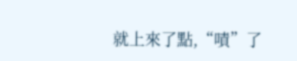就上來了點,“嘖”了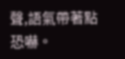聲,語氣帶著點恐嚇。